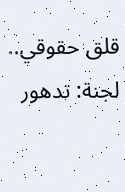قلق حقوقي.. لجنة: تدهور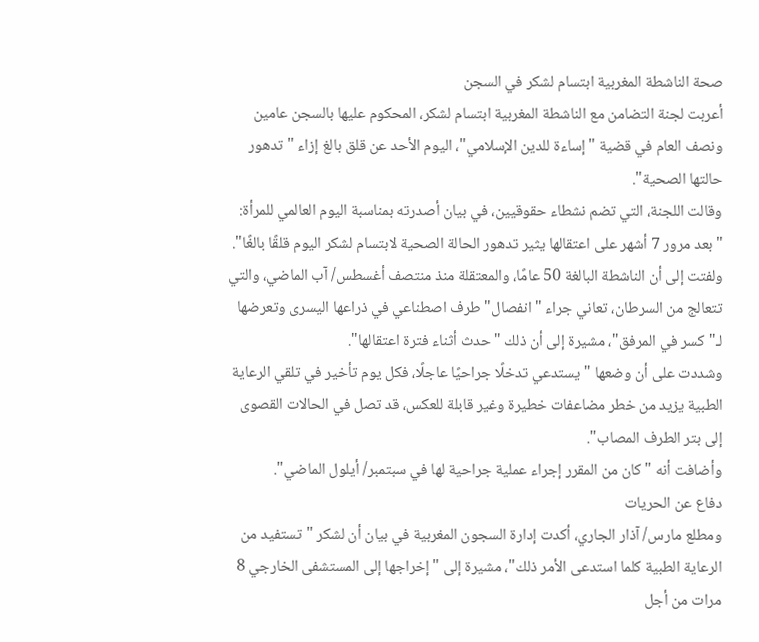صحة الناشطة المغربية ابتسام لشكر في السجن
أعربت لجنة التضامن مع الناشطة المغربية ابتسام لشكر، المحكوم عليها بالسجن عامين ونصف العام في قضية "إساءة للدين الإسلامي"، اليوم الأحد عن قلق بالغ إزاء "تدهور حالتها الصحية".
وقالت اللجنة، التي تضم نشطاء حقوقيين، في بيان أصدرته بمناسبة اليوم العالمي للمرأة: "بعد مرور 7 أشهر على اعتقالها يثير تدهور الحالة الصحية لابتسام لشكر اليوم قلقًا بالغًا".
ولفتت إلى أن الناشطة البالغة 50 عامًا، والمعتقلة منذ منتصف أغسطس/ آب الماضي، والتي تتعالج من السرطان، تعاني جراء "انفصال" طرف اصطناعي في ذراعها اليسرى وتعرضها لـ"كسر في المرفق"، مشيرة إلى أن ذلك "حدث أثناء فترة اعتقالها".
وشددت على أن وضعها "يستدعي تدخلًا جراحيًا عاجلًا، فكل يوم تأخير في تلقي الرعاية الطبية يزيد من خطر مضاعفات خطيرة وغير قابلة للعكس، قد تصل في الحالات القصوى إلى بتر الطرف المصاب".
وأضافت أنه "كان من المقرر إجراء عملية جراحية لها في سبتمبر/ أيلول الماضي".
دفاع عن الحريات
ومطلع مارس/ آذار الجاري، أكدت إدارة السجون المغربية في بيان أن لشكر "تستفيد من الرعاية الطبية كلما استدعى الأمر ذلك"، مشيرة إلى "إخراجها إلى المستشفى الخارجي 8 مرات من أجل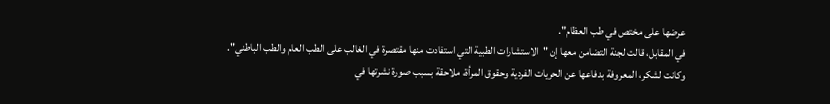عرضها على مختص في طب العظام".
في المقابل، قالت لجنة التضامن معها إن "الاستشارات الطبية التي استفادت منها مقتصرة في الغالب على الطب العام والطب الباطني".
وكانت لشكر، المعروفة بدفاعها عن الحريات الفردية وحقوق المرأة، ملاحقة بسبب صورة نشرتها في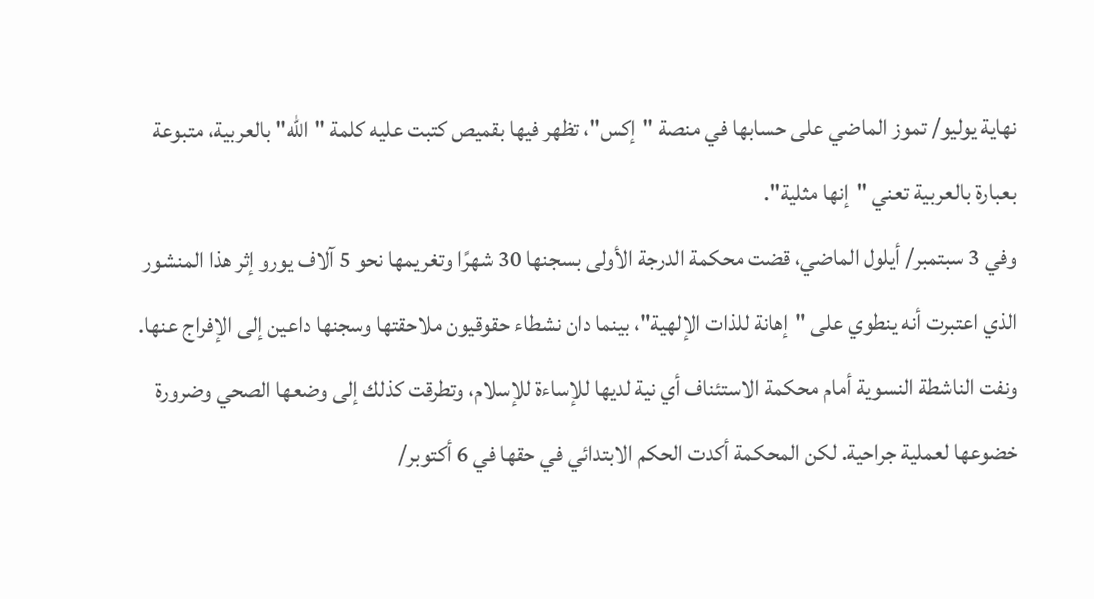نهاية يوليو/ تموز الماضي على حسابها في منصة "إكس"، تظهر فيها بقميص كتبت عليه كلمة "الله" بالعربية، متبوعة بعبارة بالعربية تعني "إنها مثلية".
وفي 3 سبتمبر/ أيلول الماضي، قضت محكمة الدرجة الأولى بسجنها 30 شهرًا وتغريمها نحو 5 آلاف يورو إثر هذا المنشور الذي اعتبرت أنه ينطوي على "إهانة للذات الإلهية"، بينما دان نشطاء حقوقيون ملاحقتها وسجنها داعين إلى الإفراج عنها.
ونفت الناشطة النسوية أمام محكمة الاستئناف أي نية لديها للإساءة للإسلام، وتطرقت كذلك إلى وضعها الصحي وضرورة خضوعها لعملية جراحية. لكن المحكمة أكدت الحكم الابتدائي في حقها في 6 أكتوبر/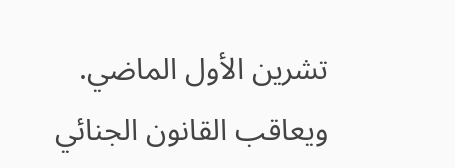تشرين الأول الماضي.
ويعاقب القانون الجنائي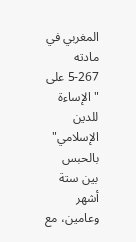المغربي في مادته 267-5 على "الإساءة للدين الإسلامي" بالحبس بين ستة أشهر وعامين، مع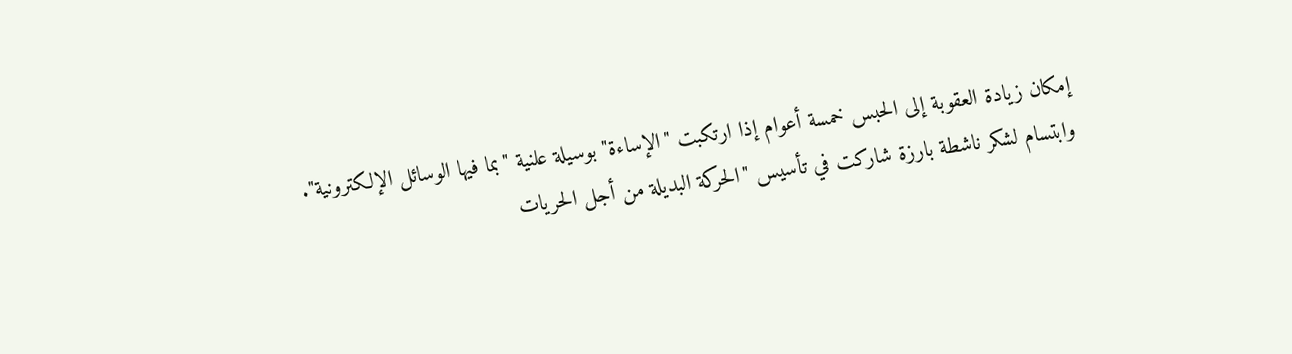إمكان زيادة العقوبة إلى الحبس خمسة أعوام إذا ارتكبت "الإساءة" بوسيلة علنية "بما فيها الوسائل الإلكترونية".
وابتسام لشكر ناشطة بارزة شاركت في تأسيس "الحركة البديلة من أجل الحريات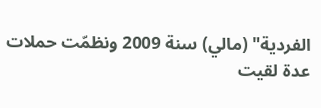الفردية" (مالي) سنة 2009 ونظمّت حملات عدة لقيت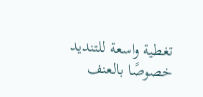تغطية واسعة للتنديد خصوصًا بالعنف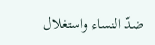ضدّ النساء واستغلال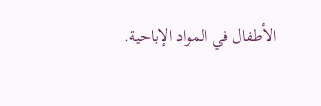الأطفال في المواد الإباحية.